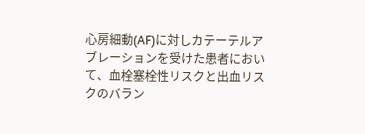心房細動(AF)に対しカテーテルアブレーションを受けた患者において、血栓塞栓性リスクと出血リスクのバラン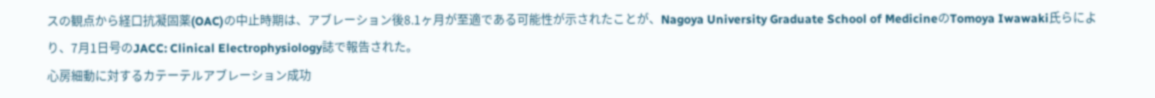スの観点から経口抗凝固薬(OAC)の中止時期は、アブレーション後8.1ヶ月が至適である可能性が示されたことが、Nagoya University Graduate School of MedicineのTomoya Iwawaki氏らにより、7月1日号のJACC: Clinical Electrophysiology誌で報告された。
心房細動に対するカテーテルアブレーション成功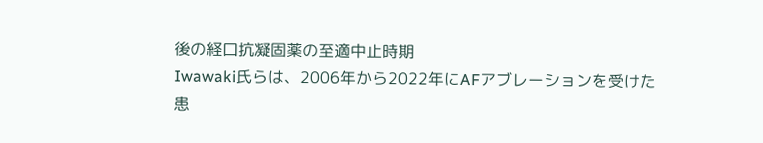後の経口抗凝固薬の至適中止時期
Iwawaki氏らは、2006年から2022年にAFアブレーションを受けた患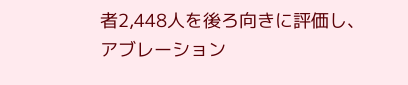者2,448人を後ろ向きに評価し、アブレーション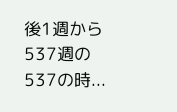後1週から537週の537の時...